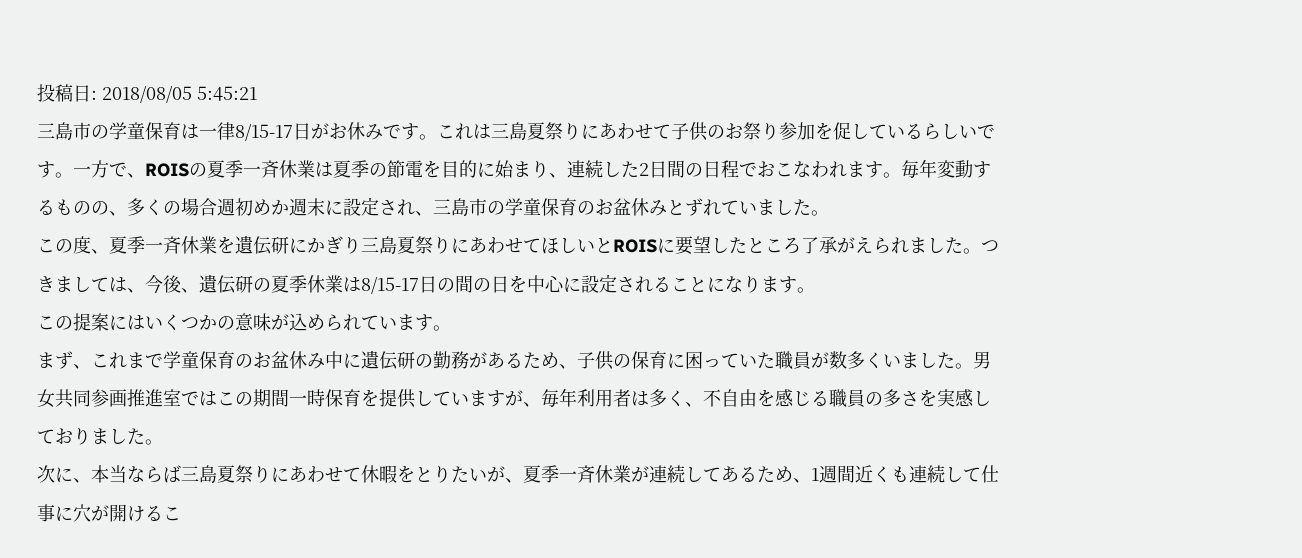投稿日: 2018/08/05 5:45:21
三島市の学童保育は一律8/15-17日がお休みです。これは三島夏祭りにあわせて子供のお祭り参加を促しているらしいです。一方で、ROISの夏季一斉休業は夏季の節電を目的に始まり、連続した2日間の日程でおこなわれます。毎年変動するものの、多くの場合週初めか週末に設定され、三島市の学童保育のお盆休みとずれていました。
この度、夏季一斉休業を遺伝研にかぎり三島夏祭りにあわせてほしいとROISに要望したところ了承がえられました。つきましては、今後、遺伝研の夏季休業は8/15-17日の間の日を中心に設定されることになります。
この提案にはいくつかの意味が込められています。
まず、これまで学童保育のお盆休み中に遺伝研の勤務があるため、子供の保育に困っていた職員が数多くいました。男女共同参画推進室ではこの期間一時保育を提供していますが、毎年利用者は多く、不自由を感じる職員の多さを実感しておりました。
次に、本当ならば三島夏祭りにあわせて休暇をとりたいが、夏季一斉休業が連続してあるため、1週間近くも連続して仕事に穴が開けるこ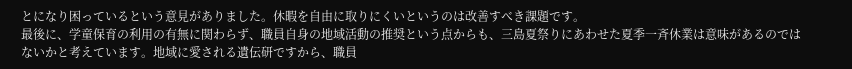とになり困っているという意見がありました。休暇を自由に取りにくいというのは改善すべき課題です。
最後に、学童保育の利用の有無に関わらず、職員自身の地域活動の推奨という点からも、三島夏祭りにあわせた夏季一斉休業は意味があるのではないかと考えています。地域に愛される遺伝研ですから、職員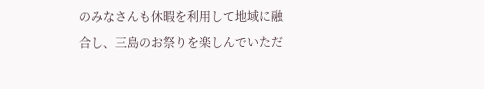のみなさんも休暇を利用して地域に融合し、三島のお祭りを楽しんでいただ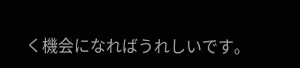く機会になればうれしいです。